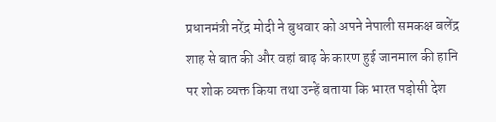प्रधानमंत्री नरेंद्र मोदी ने बुधवार को अपने नेपाली समकक्ष बलेंद्र शाह से बात की और वहां बाढ़ के कारण हुई जानमाल की हानि पर शोक व्यक्त किया तथा उन्हें बताया कि भारत पड़ोसी देश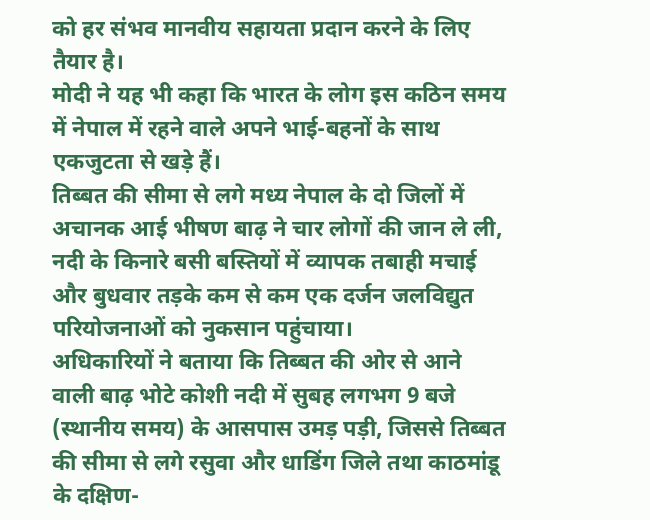को हर संभव मानवीय सहायता प्रदान करने के लिए तैयार है।
मोदी ने यह भी कहा कि भारत के लोग इस कठिन समय में नेपाल में रहने वाले अपने भाई-बहनों के साथ एकजुटता से खड़े हैं।
तिब्बत की सीमा से लगे मध्य नेपाल के दो जिलों में अचानक आई भीषण बाढ़ ने चार लोगों की जान ले ली, नदी के किनारे बसी बस्तियों में व्यापक तबाही मचाई और बुधवार तड़के कम से कम एक दर्जन जलविद्युत परियोजनाओं को नुकसान पहुंचाया।
अधिकारियों ने बताया कि तिब्बत की ओर से आने वाली बाढ़ भोटे कोशी नदी में सुबह लगभग 9 बजे (स्थानीय समय) के आसपास उमड़ पड़ी, जिससे तिब्बत की सीमा से लगे रसुवा और धाडिंग जिले तथा काठमांडू के दक्षिण-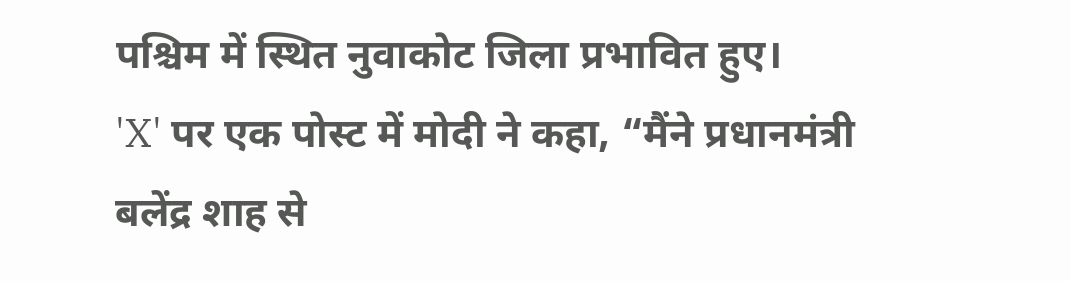पश्चिम में स्थित नुवाकोट जिला प्रभावित हुए।
'X' पर एक पोस्ट में मोदी ने कहा, “मैंने प्रधानमंत्री बलेंद्र शाह से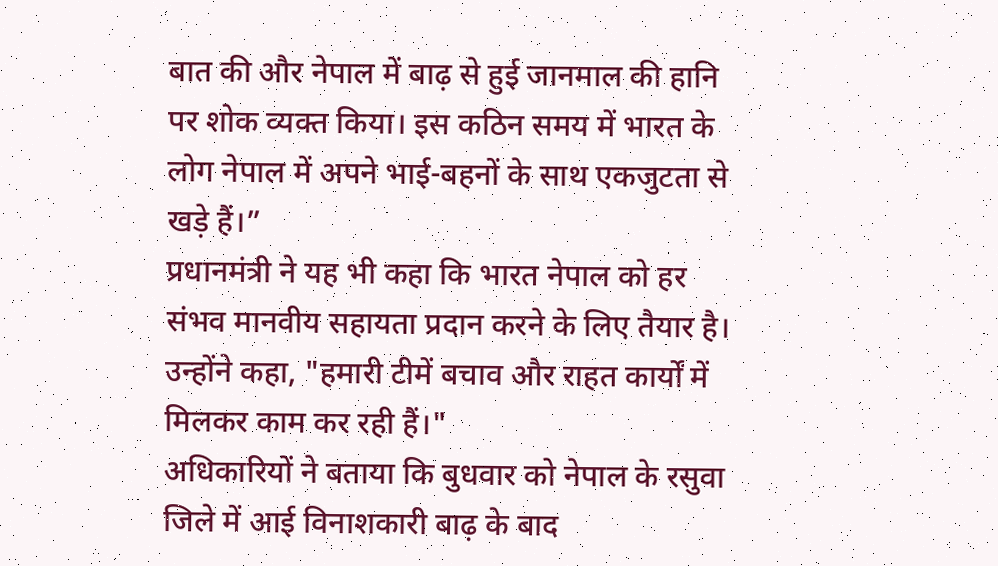बात की और नेपाल में बाढ़ से हुई जानमाल की हानि पर शोक व्यक्त किया। इस कठिन समय में भारत के लोग नेपाल में अपने भाई-बहनों के साथ एकजुटता से खड़े हैं।”
प्रधानमंत्री ने यह भी कहा कि भारत नेपाल को हर संभव मानवीय सहायता प्रदान करने के लिए तैयार है।
उन्होंने कहा, "हमारी टीमें बचाव और राहत कार्यों में मिलकर काम कर रही हैं।"
अधिकारियों ने बताया कि बुधवार को नेपाल के रसुवा जिले में आई विनाशकारी बाढ़ के बाद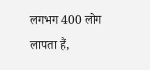लगभग 400 लोग लापता हैं,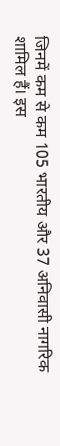जिनमें कम से कम 105 भारतीय और 37 अनिवासी नागरिक शामिल हैं। इस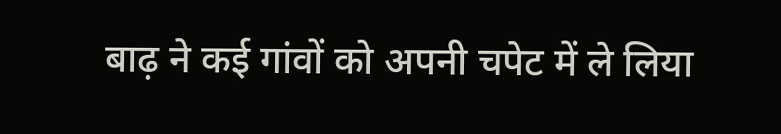बाढ़ ने कई गांवों को अपनी चपेट में ले लिया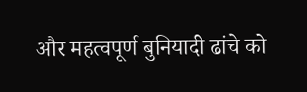और महत्वपूर्ण बुनियादी ढांचे को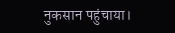नुकसान पहुंचाया।